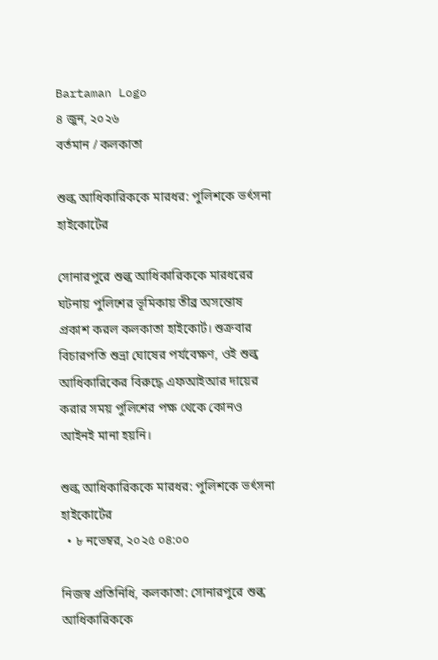Bartaman Logo
৪ জুন, ২০২৬
বর্তমান / কলকাতা

শুল্ক আধিকারিককে মারধর: পুলিশকে ভর্ৎসনা হাইকোর্টের

সোনারপুরে শুল্ক আধিকারিককে মারধরের ঘটনায় পুলিশের ভূমিকায় তীব্র অসন্তোষ প্রকাশ করল কলকাতা হাইকোর্ট। শুক্রবার বিচারপতি শুভ্রা ঘোষের পর্যবেক্ষণ, ওই শুল্ক আধিকারিকের বিরুদ্ধে এফআইআর দায়ের করার সময় পুলিশের পক্ষ থেকে কোনও আইনই মানা হয়নি।

শুল্ক আধিকারিককে মারধর: পুলিশকে ভর্ৎসনা হাইকোর্টের
  • ৮ নভেম্বর, ২০২৫ ০৪:০০

নিজস্ব প্রতিনিধি, কলকাতা: সোনারপুরে শুল্ক আধিকারিককে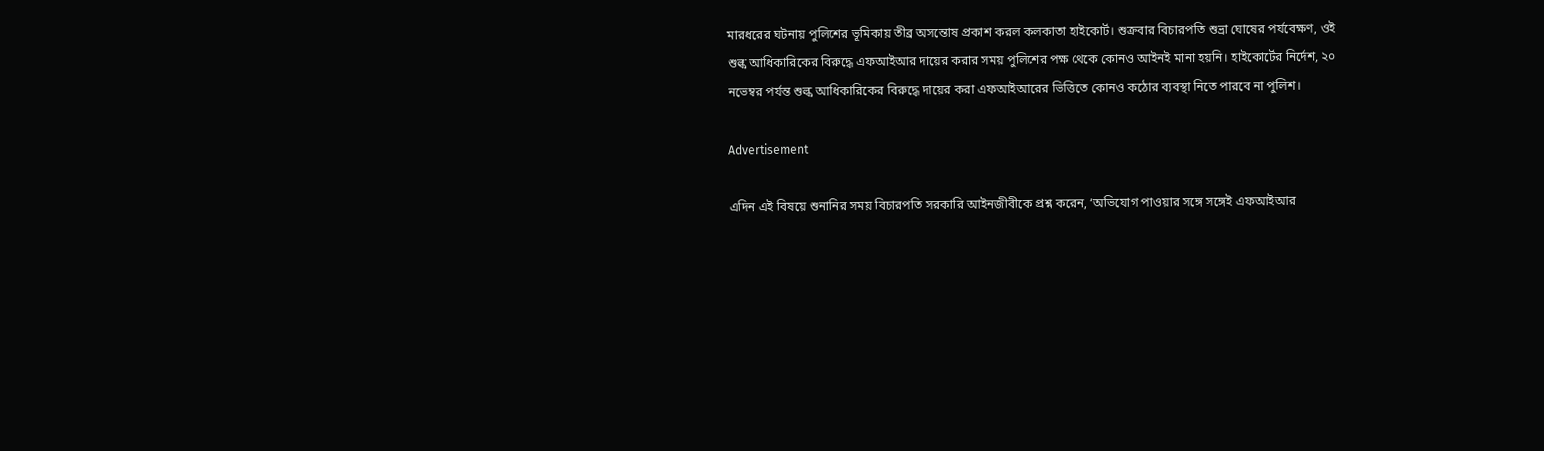মারধরের ঘটনায় পুলিশের ভূমিকায় তীব্র অসন্তোষ প্রকাশ করল কলকাতা হাইকোর্ট। শুক্রবার বিচারপতি শুভ্রা ঘোষের পর্যবেক্ষণ, ওই শুল্ক আধিকারিকের বিরুদ্ধে এফআইআর দায়ের করার সময় পুলিশের পক্ষ থেকে কোনও আইনই মানা হয়নি। হাইকোর্টের নির্দেশ, ২০ নভেম্বর পর্যন্ত শুল্ক আধিকারিকের বিরুদ্ধে দায়ের করা এফআইআরের ভিত্তিতে কোনও কঠোর ব্যবস্থা নিতে পারবে না পুলিশ।

Advertisement

এদিন এই বিষয়ে শুনানির সময় বিচারপতি সরকারি আইনজীবীকে প্রশ্ন করেন, ‘অভিযোগ পাওয়ার সঙ্গে সঙ্গেই এফআইআর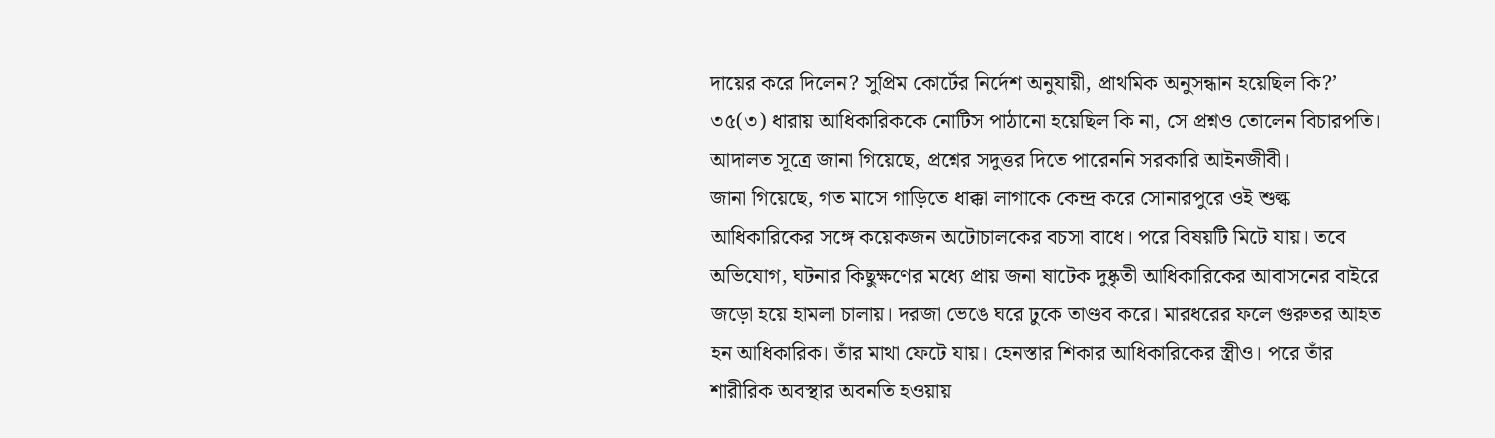দায়ের করে দিলেন? সুপ্রিম কোর্টের নির্দেশ অনুযায়ী, প্রাথমিক অনুসন্ধান হয়েছিল কি?’ ৩৫(৩) ধারায় আধিকারিককে নোটিস পাঠানো হয়েছিল কি না, সে প্রশ্নও তোলেন বিচারপতি। আদালত সূত্রে জানা গিয়েছে, প্রশ্নের সদুত্তর দিতে পারেননি সরকারি আইনজীবী।
জানা গিয়েছে, গত মাসে গাড়িতে ধাক্কা লাগাকে কেন্দ্র করে সোনারপুরে ওই শুল্ক আধিকারিকের সঙ্গে কয়েকজন অটোচালকের বচসা বাধে। পরে বিষয়টি মিটে যায়। তবে অভিযোগ, ঘটনার কিছুক্ষণের মধ্যে প্রায় জনা ষাটেক দুষ্কৃতী আধিকারিকের আবাসনের বাইরে জড়ো হয়ে হামলা চালায়। দরজা ভেঙে ঘরে ঢুকে তাণ্ডব করে। মারধরের ফলে গুরুতর আহত হন আধিকারিক। তাঁর মাথা ফেটে যায়। হেনস্তার শিকার আধিকারিকের স্ত্রীও। পরে তাঁর শারীরিক অবস্থার অবনতি হওয়ায়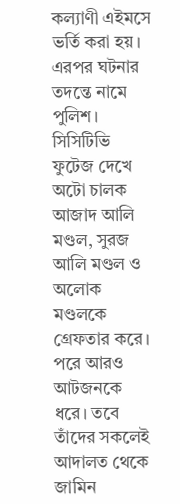কল্যাণী এইমসে ভর্তি করা হয়। এরপর ঘটনার তদন্তে নামে পুলিশ। সিসিটিভি ফুটেজ দেখে অটো চালক আজাদ আলি মণ্ডল, সুরজ আলি মণ্ডল ও অলোক মণ্ডলকে গ্রেফতার করে। পরে আরও আটজনকে ধরে। তবে তাঁদের সকলেই আদালত থেকে জামিন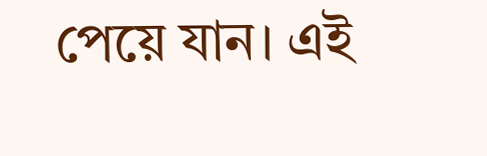পেয়ে যান। এই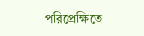পরিপ্রেক্ষিতে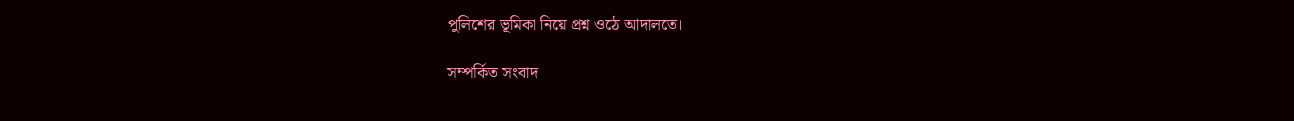পুলিশের ভূমিকা নিয়ে প্রশ্ন ওঠে আদালতে।

সম্পর্কিত সংবাদ